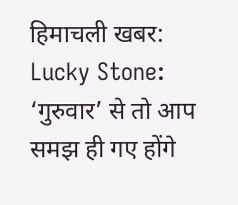हिमाचली खबर: Lucky Stone: ‘गुरुवार’ से तो आप समझ ही गए होंगे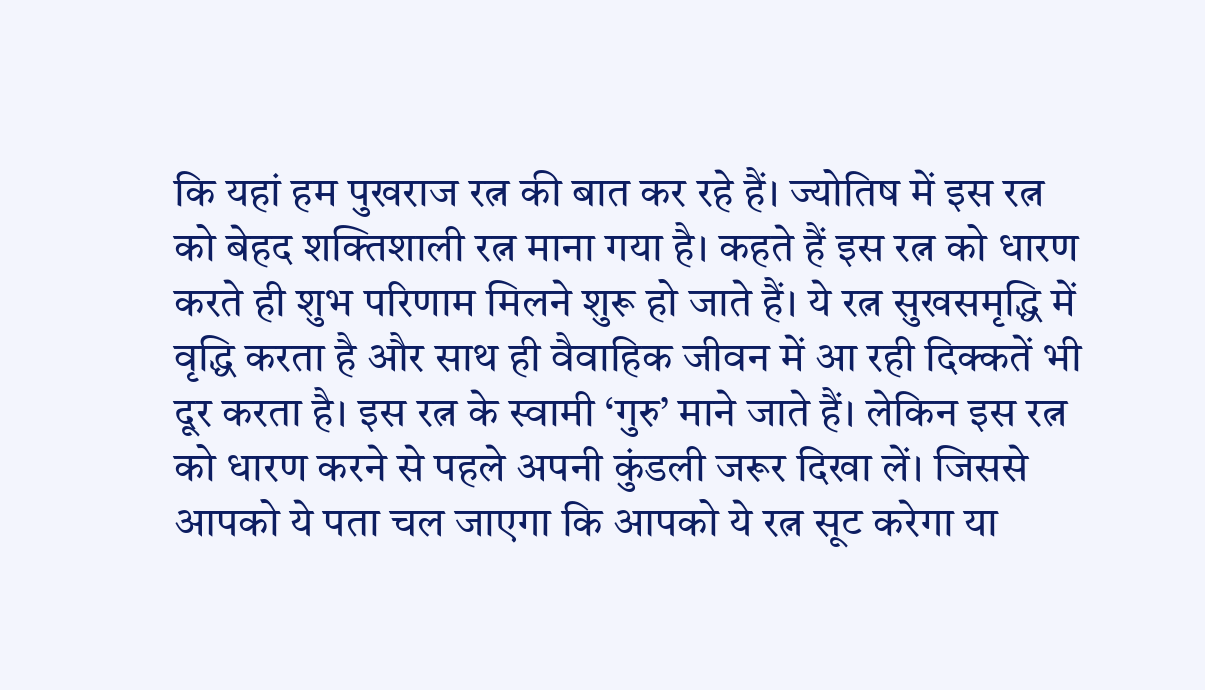कि यहां हम पुखराज रत्न की बात कर रहे हैं। ज्योतिष में इस रत्न को बेहद शक्तिशाली रत्न माना गया है। कहते हैं इस रत्न को धारण करते ही शुभ परिणाम मिलने शुरू हो जाते हैं। ये रत्न सुखसमृद्धि में वृद्धि करता है और साथ ही वैवाहिक जीवन में आ रही दिक्कतें भी दूर करता है। इस रत्न के स्वामी ‘गुरु’ माने जाते हैं। लेकिन इस रत्न को धारण करने से पहले अपनी कुंडली जरूर दिखा लें। जिससे आपको ये पता चल जाएगा कि आपको ये रत्न सूट करेगा या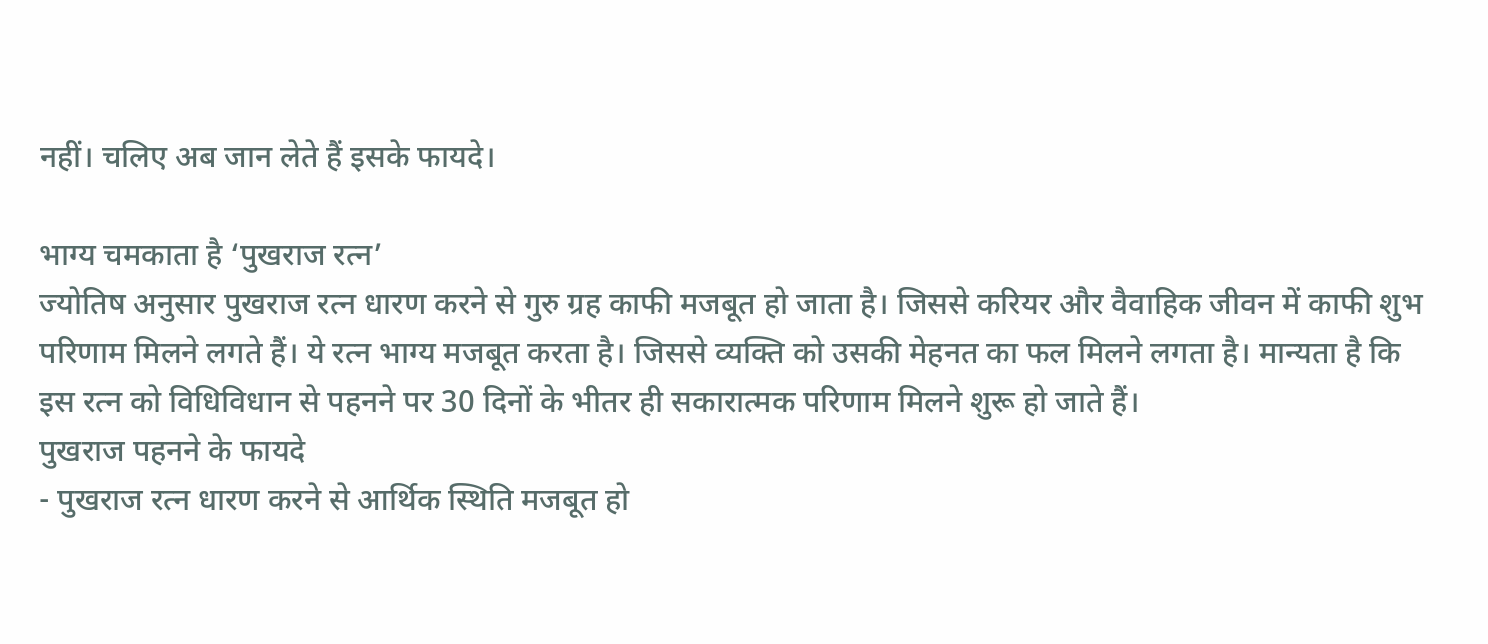नहीं। चलिए अब जान लेते हैं इसके फायदे।

भाग्य चमकाता है ‘पुखराज रत्न’
ज्योतिष अनुसार पुखराज रत्न धारण करने से गुरु ग्रह काफी मजबूत हो जाता है। जिससे करियर और वैवाहिक जीवन में काफी शुभ परिणाम मिलने लगते हैं। ये रत्न भाग्य मजबूत करता है। जिससे व्यक्ति को उसकी मेहनत का फल मिलने लगता है। मान्यता है कि इस रत्न को विधिविधान से पहनने पर 30 दिनों के भीतर ही सकारात्मक परिणाम मिलने शुरू हो जाते हैं।
पुखराज पहनने के फायदे
- पुखराज रत्न धारण करने से आर्थिक स्थिति मजबूत हो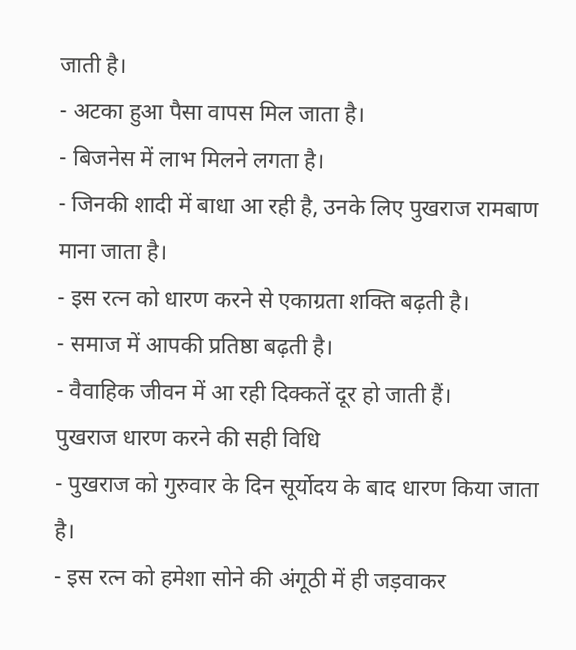जाती है।
- अटका हुआ पैसा वापस मिल जाता है।
- बिजनेस में लाभ मिलने लगता है।
- जिनकी शादी में बाधा आ रही है, उनके लिए पुखराज रामबाण माना जाता है।
- इस रत्न को धारण करने से एकाग्रता शक्ति बढ़ती है।
- समाज में आपकी प्रतिष्ठा बढ़ती है।
- वैवाहिक जीवन में आ रही दिक्कतें दूर हो जाती हैं।
पुखराज धारण करने की सही विधि
- पुखराज को गुरुवार के दिन सूर्योदय के बाद धारण किया जाता है।
- इस रत्न को हमेशा सोने की अंगूठी में ही जड़वाकर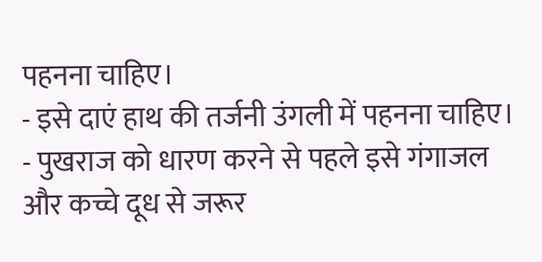पहनना चाहिए।
- इसे दाएं हाथ की तर्जनी उंगली में पहनना चाहिए।
- पुखराज को धारण करने से पहले इसे गंगाजल और कच्चे दूध से जरूर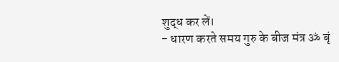शुद्ध कर लें।
- धारण करते समय गुरु के बीज मंत्र ॐ बृं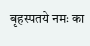बृहस्पतये नमः का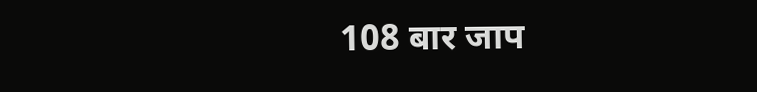108 बार जाप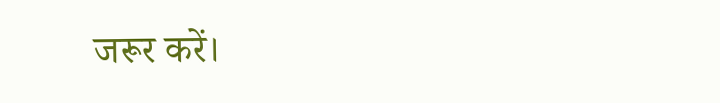जरूर करें।